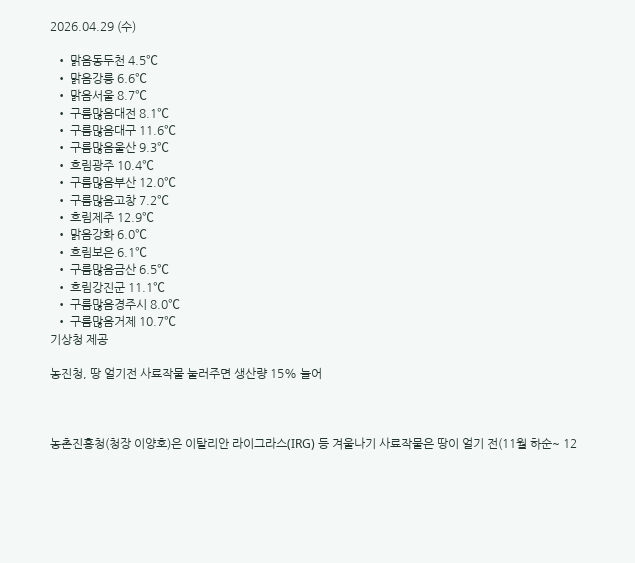2026.04.29 (수)

  • 맑음동두천 4.5℃
  • 맑음강릉 6.6℃
  • 맑음서울 8.7℃
  • 구름많음대전 8.1℃
  • 구름많음대구 11.6℃
  • 구름많음울산 9.3℃
  • 흐림광주 10.4℃
  • 구름많음부산 12.0℃
  • 구름많음고창 7.2℃
  • 흐림제주 12.9℃
  • 맑음강화 6.0℃
  • 흐림보은 6.1℃
  • 구름많음금산 6.5℃
  • 흐림강진군 11.1℃
  • 구름많음경주시 8.0℃
  • 구름많음거제 10.7℃
기상청 제공

농진청, 땅 얼기전 사료작물 눌러주면 생산량 15% 늘어



농촌진흥청(청장 이양호)은 이탈리안 라이그라스(IRG) 등 겨울나기 사료작물은 땅이 얼기 전(11월 하순~ 12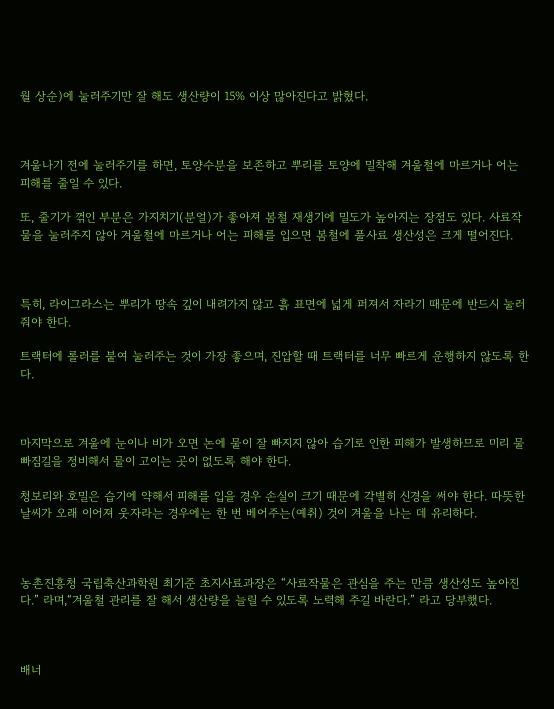월 상순)에 눌러주기만 잘 해도 생산량이 15% 이상 많아진다고 밝혔다.



겨울나기 전에 눌러주기를 하면, 토양수분을 보존하고 뿌리를 토양에 밀착해 겨울철에 마르거나 어는 피해를 줄일 수 있다.

또, 줄기가 꺾인 부분은 가지치기(분얼)가 좋아져 봄철 재생기에 밀도가 높아지는 장점도 있다. 사료작물을 눌러주지 않아 겨울철에 마르거나 어는 피해를 입으면 봄철에 풀사료 생산성은 크게 떨어진다.



특히, 라이그라스는 뿌리가 땅속 깊이 내려가지 않고 흙 표면에 넓게 퍼져서 자라기 때문에 반드시 눌러줘야 한다.

트랙터에 롤러를 붙여 눌러주는 것이 가장 좋으며, 진압할 때 트랙터를 너무 빠르게 운행하지 않도록 한다.



마지막으로 겨울에 눈이나 비가 오면 논에 물이 잘 빠지지 않아 습기로 인한 피해가 발생하므로 미리 물빠짐길을 정비해서 물이 고이는 곳이 없도록 해야 한다.

청보리와 호밀은 습기에 약해서 피해를 입을 경우 손실이 크기 때문에 각별히 신경을 써야 한다. 따뜻한 날씨가 오래 이어져 웃자라는 경우에는 한 번 베어주는(예취) 것이 겨울을 나는 데 유리하다.



농촌진흥청 국립축산과학원 최기준 초지사료과장은 “사료작물은 관심을 주는 만큼 생산성도 높아진다.” 라며,“겨울철 관리를 잘 해서 생산량을 늘릴 수 있도록 노력해 주길 바란다.” 라고 당부했다.



배너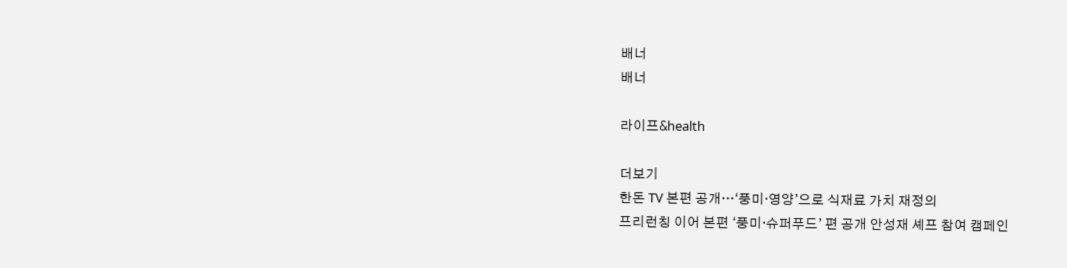배너
배너

라이프&health

더보기
한돈 TV 본편 공개…‘풍미·영양’으로 식재료 가치 재정의
프리런칭 이어 본편 ‘풍미·슈퍼푸드’ 편 공개 안성재 셰프 참여 캠페인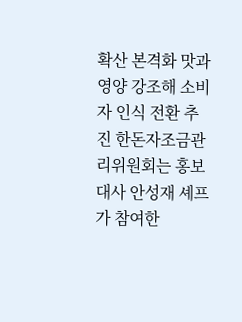확산 본격화 맛과 영양 강조해 소비자 인식 전환 추진 한돈자조금관리위원회는 홍보대사 안성재 셰프가 참여한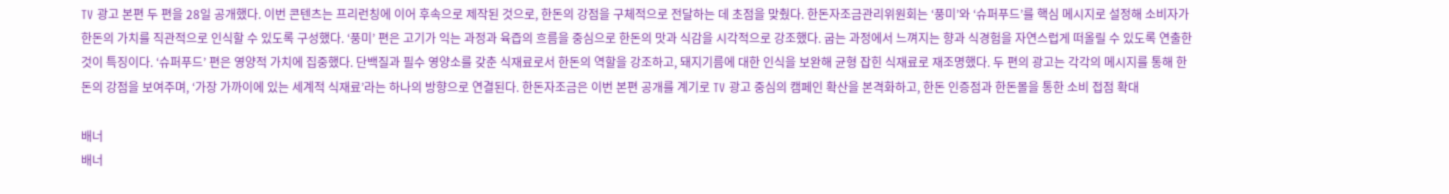TV 광고 본편 두 편을 28일 공개했다. 이번 콘텐츠는 프리런칭에 이어 후속으로 제작된 것으로, 한돈의 강점을 구체적으로 전달하는 데 초점을 맞췄다. 한돈자조금관리위원회는 ‘풍미’와 ‘슈퍼푸드’를 핵심 메시지로 설정해 소비자가 한돈의 가치를 직관적으로 인식할 수 있도록 구성했다. ‘풍미’ 편은 고기가 익는 과정과 육즙의 흐름을 중심으로 한돈의 맛과 식감을 시각적으로 강조했다. 굽는 과정에서 느껴지는 향과 식경험을 자연스럽게 떠올릴 수 있도록 연출한 것이 특징이다. ‘슈퍼푸드’ 편은 영양적 가치에 집중했다. 단백질과 필수 영양소를 갖춘 식재료로서 한돈의 역할을 강조하고, 돼지기름에 대한 인식을 보완해 균형 잡힌 식재료로 재조명했다. 두 편의 광고는 각각의 메시지를 통해 한돈의 강점을 보여주며, ‘가장 가까이에 있는 세계적 식재료’라는 하나의 방향으로 연결된다. 한돈자조금은 이번 본편 공개를 계기로 TV 광고 중심의 캠페인 확산을 본격화하고, 한돈 인증점과 한돈몰을 통한 소비 접점 확대

배너
배너